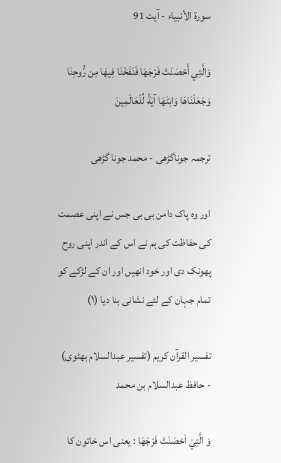سورة الأنبياء - آیت 91

وَالَّتِي أَحْصَنَتْ فَرْجَهَا فَنَفَخْنَا فِيهَا مِن رُّوحِنَا وَجَعَلْنَاهَا وَابْنَهَا آيَةً لِّلْعَالَمِينَ

ترجمہ جوناگڑھی - محمد جونا گڑھی

اور وہ پاک دامن بی بی جس نے اپنی عصمت کی حفاظت کی ہم نے اس کے اندر اپنی روح پھونک دی اور خود انھیں اور ان کے لڑکے کو تمام جہان کے لئے نشانی بنا دیا (١)

تفسیر القرآن کریم (تفسیر عبدالسلام بھٹوی) - حافظ عبدالسلام بن محمد

وَ الَّتِيْ اَحْصَنَتْ فَرْجَهَا : یعنی اس خاتون کا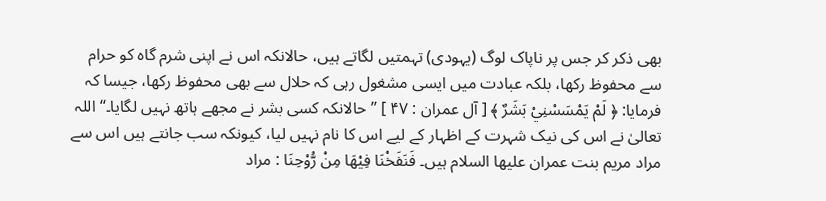بھی ذکر کر جس پر ناپاک لوگ (یہودی) تہمتیں لگاتے ہیں، حالانکہ اس نے اپنی شرم گاہ کو حرام سے محفوظ رکھا، بلکہ عبادت میں ایسی مشغول رہی کہ حلال سے بھی محفوظ رکھا، جیسا کہ فرمایا: ﴿ لَمْ يَمْسَسْنِيْ بَشَرٌ ﴾ [ آل عمران : ۴۷ ] ’’حالانکہ کسی بشر نے مجھے ہاتھ نہیں لگایا۔‘‘ اللہ تعالیٰ نے اس کی نیک شہرت کے اظہار کے لیے اس کا نام نہیں لیا، کیونکہ سب جانتے ہیں اس سے مراد مریم بنت عمران علیھا السلام ہیں۔ فَنَفَخْنَا فِيْهَا مِنْ رُّوْحِنَا : مراد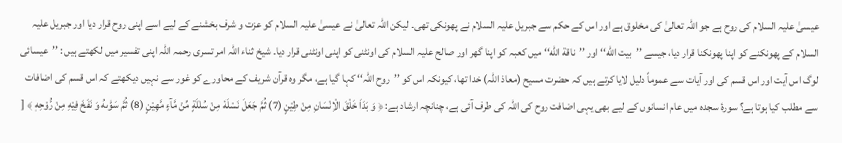عیسیٰ علیہ السلام کی روح ہے جو اللہ تعالیٰ کی مخلوق ہے اور اس کے حکم سے جبریل علیہ السلام نے پھونکی تھی۔ لیکن اللہ تعالیٰ نے عیسیٰ علیہ السلام کو عزت و شرف بخشنے کے لیے اسے اپنی روح قرار دیا اور جبریل علیہ السلام کے پھونکنے کو اپنا پھونکنا قرار دیا، جیسے ’’بيت الله‘‘ اور ’’ناقة الله‘‘ میں کعبہ کو اپنا گھر اور صالح علیہ السلام کی اونٹنی کو اپنی اونٹنی قرار دیا۔ شیخ ثناء اللہ امر تسری رحمہ اللہ اپنی تفسیر میں لکھتے ہیں : ’’عیسائی لوگ اس آیت اور اس قسم کی اور آیات سے عموماً دلیل لایا کرتے ہیں کہ حضرت مسیح (معاذ اللہ) خدا تھا، کیونکہ اس کو ’’روح اللہ‘‘ کہا گیا ہے، مگر وہ قرآن شریف کے محاورے کو غور سے نہیں دیکھتے کہ اس قسم کی اضافات سے مطلب کیا ہوتا ہے؟ سورۂ سجدہ میں عام انسانوں کے لیے بھی یہی اضافت روح کی اللہ کی طرف آئی ہے، چنانچہ ارشاد ہے: ﴿ وَ بَدَاَ خَلْقَ الْاِنْسَانِ مِنْ طِيْنٍ (7) ثُمَّ جَعَلَ نَسْلَهٗ مِنْ سُلٰلَةٍ مِّنْ مَّآءٍ مَّهِيْنٍ (8) ثُمَّ سَوّٰىهُ وَ نَفَخَ فِيْهِ مِنْ رُّوْحِهٖ ﴾ [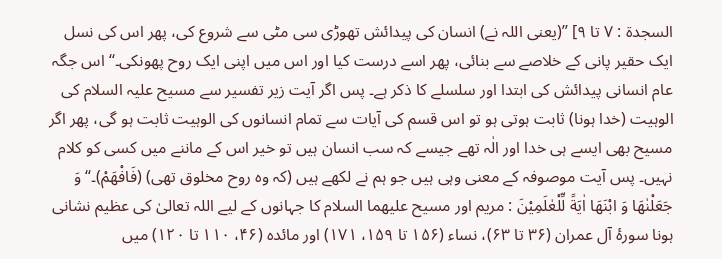السجدۃ : ۷ تا ۹] ’’(یعنی اللہ نے) انسان کی پیدائش تھوڑی سی مٹی سے شروع کی، پھر اس کی نسل ایک حقیر پانی کے خلاصے سے بنائی، پھر اسے درست کیا اور اس میں اپنی ایک روح پھونکی۔‘‘ اس جگہ عام انسانی پیدائش کی ابتدا اور سلسلے کا ذکر ہے۔ پس اگر آیت زیر تفسیر سے مسیح علیہ السلام کی الوہیت (خدا ہونا) ثابت ہوتی ہو تو اس قسم کی آیات سے تمام انسانوں کی الوہیت ثابت ہو گی، پھر اگر مسیح بھی ایسے ہی خدا اور الٰہ تھے جیسے کہ سب انسان ہیں تو خیر اس کے ماننے میں کسی کو کلام نہیں۔ پس آیت موصوفہ کے معنی وہی ہیں جو ہم نے لکھے ہیں (کہ وہ روح مخلوق تھی) (فَافْهَمْ)۔‘‘ وَ جَعَلْنٰهَا وَ ابْنَهَا اٰيَةً لِّلْعٰلَمِيْنَ : مریم اور مسیح علیھما السلام کا جہانوں کے لیے اللہ تعالیٰ کی عظیم نشانی ہونا سورۂ آل عمران (۳۶ تا ۶۳)، نساء (۱۵۶ تا ۱۵۹، ۱۷۱) اور مائدہ (۴۶، ۱۱۰ تا ۱۲۰) میں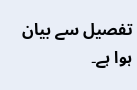تفصیل سے بیان ہوا ہے۔